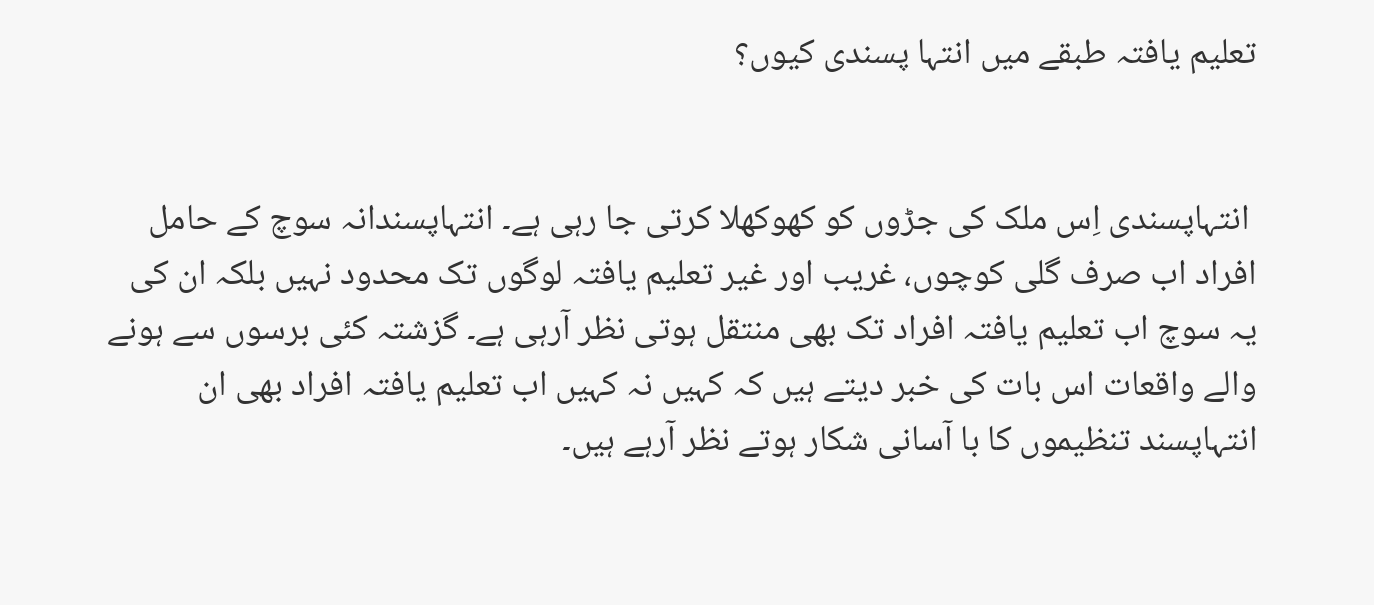تعلیم یافتہ طبقے میں انتہا پسندی کیوں؟


 انتہاپسندی اِس ملک کی جڑوں کو کھوکھلا کرتی جا رہی ہے۔ انتہاپسندانہ سوچ کے حامل افراد اب صرف گلی کوچوں، غریب اور غیر تعلیم یافتہ لوگوں تک محدود نہیں بلکہ ان کی یہ سوچ اب تعلیم یافتہ افراد تک بھی منتقل ہوتی نظر آرہی ہے۔ گزشتہ کئی برسوں سے ہونے والے واقعات اس بات کی خبر دیتے ہیں کہ کہیں نہ کہیں اب تعلیم یافتہ افراد بھی ان انتہاپسند تنظیموں کا با آسانی شکار ہوتے نظر آرہے ہیں۔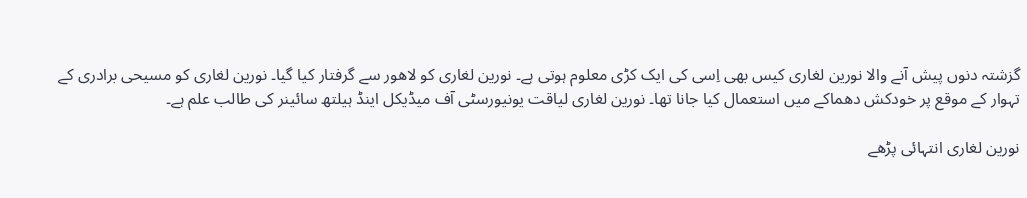گزشتہ دنوں پیش آنے والا نورین لغاری کیس بھی اِسی کی ایک کڑی معلوم ہوتی ہے۔ نورین لغاری کو لاھور سے گرفتار کیا گیا۔ نورین لغاری کو مسیحی برادری کے تہوار کے موقع پر خودکش دھماکے میں استعمال کیا جانا تھا۔ نورین لغاری لیاقت یونیورسٹی آف میڈیکل اینڈ ہیلتھ سائینر کی طالب علم ہے۔

نورین لغاری انتہائی پڑھے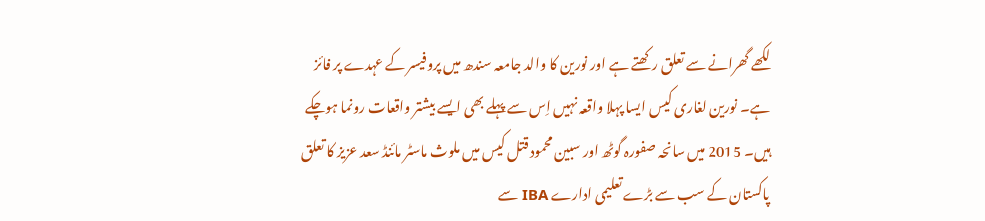لکھے گھرانے سے تعلق رکھتے ہے اور نورین کا والد جامعہ سندھ میں پروفیسر کے عہدے پر فائز ہے۔ نورین لغاری کیس ایسا پہلا واقعہ نہیں اِس سے پہلے بھی ایسے بیشتر واقعات رونما ہوچکے ہیں۔ 2015 میں سانحہ صفورہ گوٹھ اور سبین محمود قتل کیس میں ملوث ماسٹر مائنڈ سعد عزیز کا تعلق پاکستان کے سب سے بڑے تعلیمی ادارے IBA سے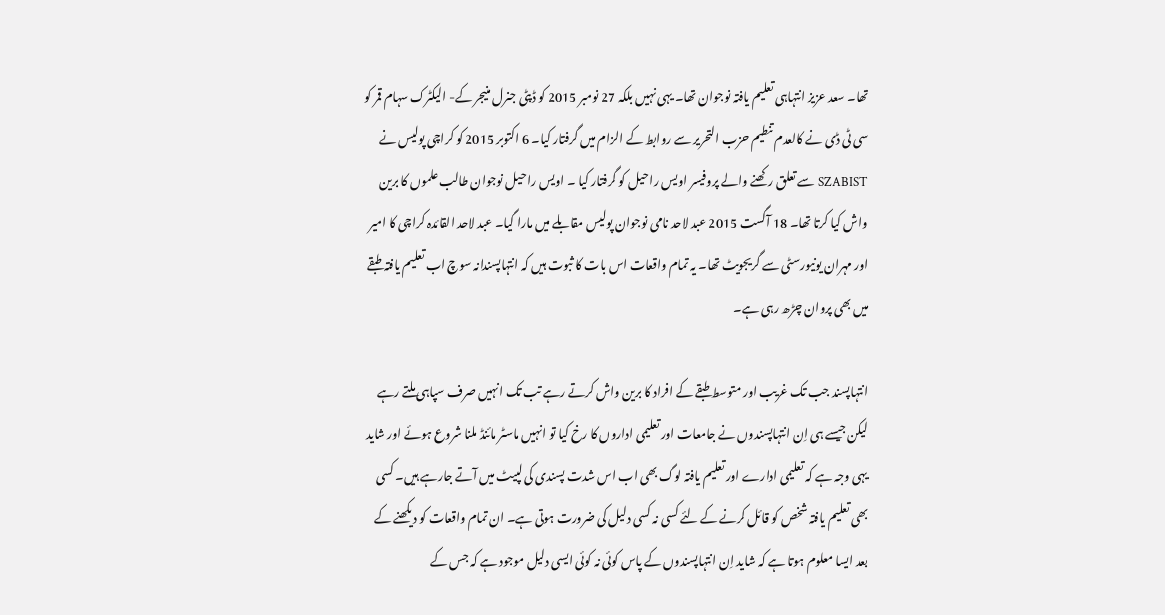تھا۔ سعد عزیز انتہاہی تعلیم یافتہ نوجوان تھا۔ یہی نہیں بلکہ 27 نومبر 2015 کو ڈپٹی جنرل منیجر کے- الیکٹرک سہام قمر کو سی ٹی ڈی نے کالعدم تنطیم حزب التحریر سے روابط کے الزام میں گرفتار کیا۔ 6 اکتوبر 2015 کو کراچی پولیس نے SZABIST سے تعلق رکھنے والے پروفیسر اویس راحیل کو گرفتار کیا ۔ اویس راحیل نوجوان طالب علموں کا برین واش کیا کرتا تھا۔ 18 آگست 2015 عبد لاحد نامی نوجوان پولیس مقابلے میں مارا گیا۔ عبد لاحد القائدہ کراچی کا امیر اور مہران یونیورسٹی سے گریجویٹ تھا۔ یہ تمام واقعات اس بات کا ثبوت ہیں کہ انتہاپسندانہ سوچ اب تعلیم یافتہ طبقے میں بھی پروان چڑھ رہی ہے۔

انتہاپسند جب تک غریب اور متوسط طبقے کے افراد کا برین واش کرتے رہے تب تک انہیں صرف سپاہی ملتے رہے لیکن جیسے ہی اِن انتہاپسندوں نے جامعات اور تعلیمی اداروں کا رخ کیا تو انہیں ماسٹر مائنڈ ملنا شروع ہوئے اور شاید یہی وجہ ہے کہ تعلیمی ادارے اور تعلیم یافتہ لوگ بھی اب اس شدت پسندی کی لپیٹ میں آتے جارہے ہیں۔ کسی بھی تعلیم یافتہ شخص کو قائل کرنے کے لئے کسی نہ کسی دلیل کی ضرورت ہوتی ہے۔ ان تمام واقعات کو دیکھنے کے بعد ایسا معلوم ہوتا ہے کہ شاید اِن انتہاپسندوں کے پاس کوئی نہ کوئی ایسی دلیل موجود ہے کہ جس کے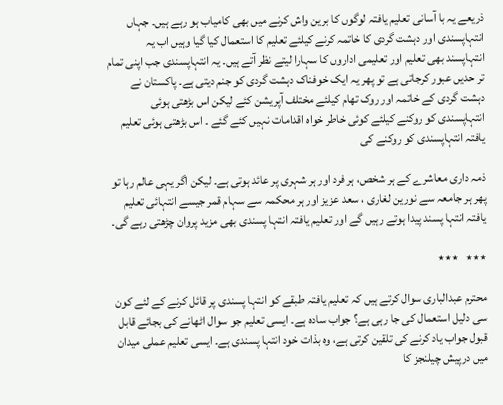ذریعے یہ با آسانی تعلیم یافتہ لوگوں کا برین واش کرنے میں بھی کامیاب ہو رہے ہیں۔ جہاں انتہاپسندی اور دہشت گردی کا خاتمہ کرنے کیلئے تعلیم کا استعمال کیا گیا وہیں اب یہ انتہاپسند بھی تعلیم اور تعلیمی اداروں کا سہارا لیتے نظر آتے ہیں۔ یہ انتہاپسندی جب اپنی تمام تر حدیں عبور کرجاتی ہے تو پھر یہ ایک خوفناک دہشت گردی کو جنم دیتی ہے۔ پاکستان نے دہشت گردی کے خاتمہ اور روک تھام کیلئے مختلف آپریشن کئے لیکن اس بڑھتی ہوئی انتہاپسندی کو روکنے کیلئے کوئی خاطر خواہ اقدامات نہیں کئے گئے ۔ اس بڑھتی ہوئی تعلیم یافتہ انتہاپسندی کو روکنے کی

ذمہ داری معاشرے کے ہر شخص، ہر فرد اور ہر شہری پر عائد ہوتی ہے۔ لیکن اگر یہی عالم رہا تو پھر ہر جامعہ سے نورین لغاری ، سعد عزیز اور ہر محکمہ سے سہام قمر جیسے انتہائی تعلیم یافتہ انتہا پسند پیدا ہوتے رہیں گے اور تعلیم یافتہ انتہا پسندی بھی مزید پروان چڑھتی رہے گی۔

٭٭٭   ٭٭٭

محترم عبدالباری سوال کرتے ہیں کہ تعلیم یافتہ طبقے کو انتہا پسندی پر قائل کرنے کے لئے کون سی دلیل استعمال کی جا رہی ہے؟ جواب سادہ ہے۔ ایسی تعلیم جو سوال اٹھانے کی بجائے قابل قبول جواب یاد کرنے کی تلقین کرتی ہے، وہ بذات خود انتہا پسندی ہے۔ ایسی تعلیم عملی میدان میں درپیش چیلنجز کا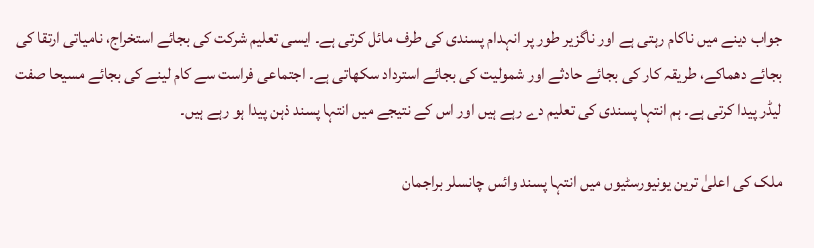جواب دینے میں ناکام رہتی ہے اور ناگزیر طور پر انہدام پسندی کی طرف مائل کرتی ہے۔ ایسی تعلیم شرکت کی بجائے استخراج، نامیاتی ارتقا کی بجائے دھماکے، طریقہ کار کی بجائے حادثے اور شمولیت کی بجائے استرداد سکھاتی ہے۔ اجتماعی فراست سے کام لینے کی بجائے مسیحا صفت لیڈر پیدا کرتی ہے۔ ہم انتہا پسندی کی تعلیم دے رہے ہیں اور اس کے نتیجے میں انتہا پسند ذہن پیدا ہو رہے ہیں۔

ملک کی اعلیٰ ترین یونیورسٹیوں میں انتہا پسند وائس چانسلر براجمان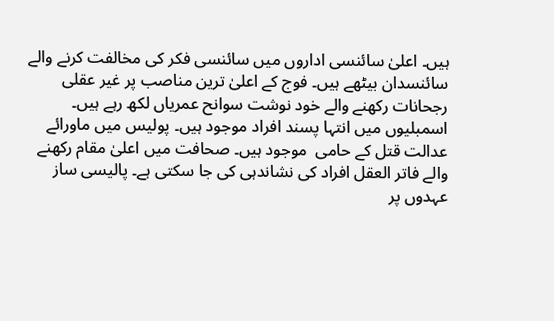ہیں۔ اعلیٰ سائنسی اداروں میں سائنسی فکر کی مخالفت کرنے والے سائنسدان بیٹھے ہیں۔ فوج کے اعلیٰ ترین مناصب پر غیر عقلی رجحانات رکھنے والے خود نوشت سوانح عمریاں لکھ رہے ہیں۔ اسمبلیوں میں انتہا پسند افراد موجود ہیں۔ پولیس میں ماورائے عدالت قتل کے حامی  موجود ہیں۔ صحافت میں اعلیٰ مقام رکھنے والے فاتر العقل افراد کی نشاندہی کی جا سکتی ہے۔ پالیسی ساز عہدوں پر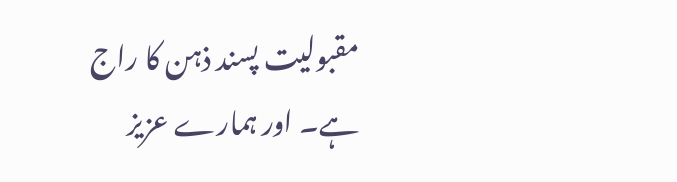مقبولیت پسند ذہن کا راج ہے۔ اور ہمارے عزیز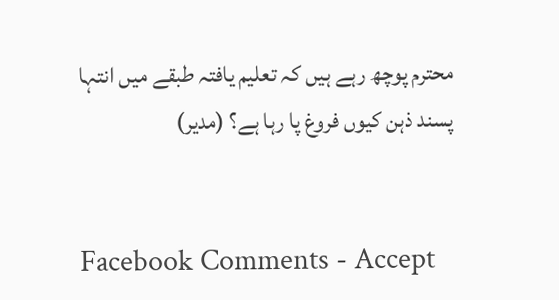محترم پوچھ رہے ہیں کہ تعلیم یافتہ طبقے میں انتہا پسند ذہن کیوں فروغ پا رہا ہے؟ (مدیر)


Facebook Comments - Accept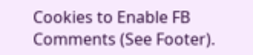Cookies to Enable FB Comments (See Footer).